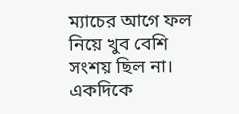ম্যাচের আগে ফল নিয়ে খুব বেশি সংশয় ছিল না। একদিকে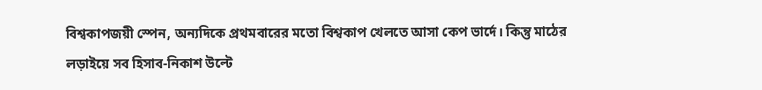বিশ্বকাপজয়ী স্পেন, অন্যদিকে প্রথমবারের মতো বিশ্বকাপ খেলতে আসা কেপ ভার্দে। কিন্তু মাঠের লড়াইয়ে সব হিসাব-নিকাশ উল্টে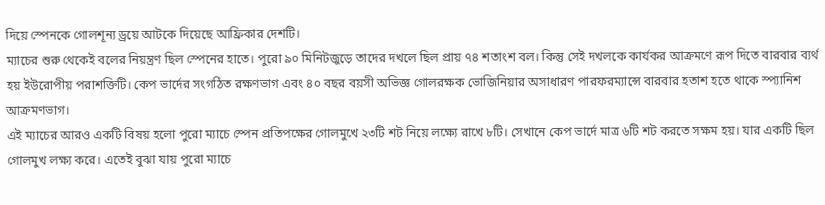দিয়ে স্পেনকে গোলশূন্য ড্রয়ে আটকে দিয়েছে আফ্রিকার দেশটি।
ম্যাচের শুরু থেকেই বলের নিয়ন্ত্রণ ছিল স্পেনের হাতে। পুরো ৯০ মিনিটজুড়ে তাদের দখলে ছিল প্রায় ৭৪ শতাংশ বল। কিন্তু সেই দখলকে কার্যকর আক্রমণে রূপ দিতে বারবার ব্যর্থ হয় ইউরোপীয় পরাশক্তিটি। কেপ ভার্দের সংগঠিত রক্ষণভাগ এবং ৪০ বছর বয়সী অভিজ্ঞ গোলরক্ষক ভোজিনিয়ার অসাধারণ পারফরম্যান্সে বারবার হতাশ হতে থাকে স্প্যানিশ আক্রমণভাগ।
এই ম্যাচের আরও একটি বিষয় হলো পুরো ম্যাচে স্পেন প্রতিপক্ষের গোলমুখে ২৩টি শট নিয়ে লক্ষ্যে রাখে ৮টি। সেখানে কেপ ভার্দে মাত্র ৬টি শট করতে সক্ষম হয়। যার একটি ছিল গোলমুখ লক্ষ্য করে। এতেই বুঝা যায় পুরো ম্যাচে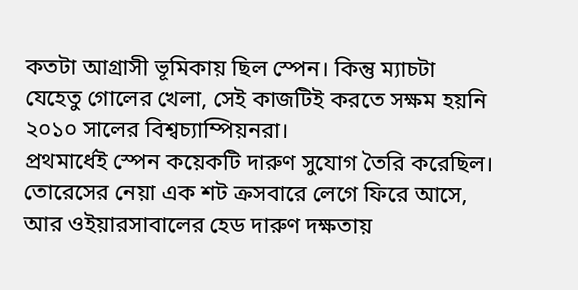কতটা আগ্রাসী ভূমিকায় ছিল স্পেন। কিন্তু ম্যাচটা যেহেতু গোলের খেলা, সেই কাজটিই করতে সক্ষম হয়নি ২০১০ সালের বিশ্বচ্যাম্পিয়নরা।
প্রথমার্ধেই স্পেন কয়েকটি দারুণ সুযোগ তৈরি করেছিল। তোরেসের নেয়া এক শট ক্রসবারে লেগে ফিরে আসে, আর ওইয়ারসাবালের হেড দারুণ দক্ষতায়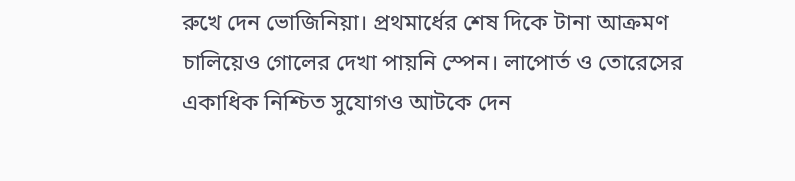রুখে দেন ভোজিনিয়া। প্রথমার্ধের শেষ দিকে টানা আক্রমণ চালিয়েও গোলের দেখা পায়নি স্পেন। লাপোর্ত ও তোরেসের একাধিক নিশ্চিত সুযোগও আটকে দেন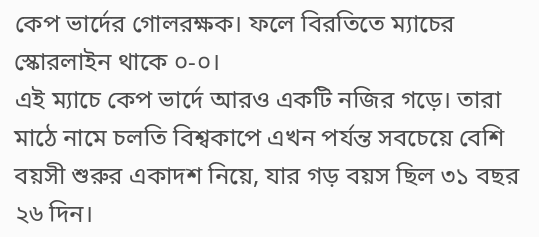কেপ ভার্দের গোলরক্ষক। ফলে বিরতিতে ম্যাচের স্কোরলাইন থাকে ০-০।
এই ম্যাচে কেপ ভার্দে আরও একটি নজির গড়ে। তারা মাঠে নামে চলতি বিশ্বকাপে এখন পর্যন্ত সবচেয়ে বেশি বয়সী শুরুর একাদশ নিয়ে, যার গড় বয়স ছিল ৩১ বছর ২৬ দিন।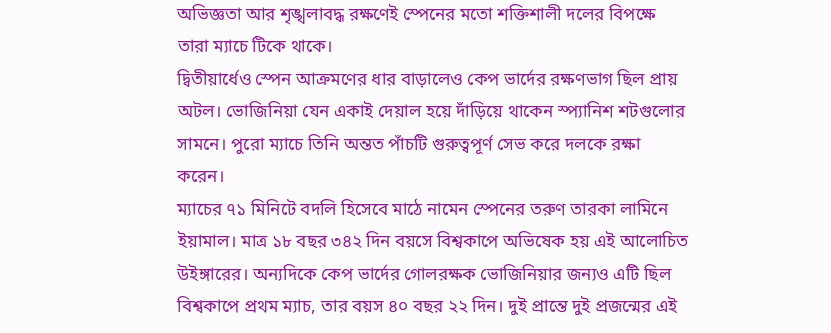অভিজ্ঞতা আর শৃঙ্খলাবদ্ধ রক্ষণেই স্পেনের মতো শক্তিশালী দলের বিপক্ষে তারা ম্যাচে টিকে থাকে।
দ্বিতীয়ার্ধেও স্পেন আক্রমণের ধার বাড়ালেও কেপ ভার্দের রক্ষণভাগ ছিল প্রায় অটল। ভোজিনিয়া যেন একাই দেয়াল হয়ে দাঁড়িয়ে থাকেন স্প্যানিশ শটগুলোর সামনে। পুরো ম্যাচে তিনি অন্তত পাঁচটি গুরুত্বপূর্ণ সেভ করে দলকে রক্ষা করেন।
ম্যাচের ৭১ মিনিটে বদলি হিসেবে মাঠে নামেন স্পেনের তরুণ তারকা লামিনে ইয়ামাল। মাত্র ১৮ বছর ৩৪২ দিন বয়সে বিশ্বকাপে অভিষেক হয় এই আলোচিত উইঙ্গারের। অন্যদিকে কেপ ভার্দের গোলরক্ষক ভোজিনিয়ার জন্যও এটি ছিল বিশ্বকাপে প্রথম ম্যাচ, তার বয়স ৪০ বছর ২২ দিন। দুই প্রান্তে দুই প্রজন্মের এই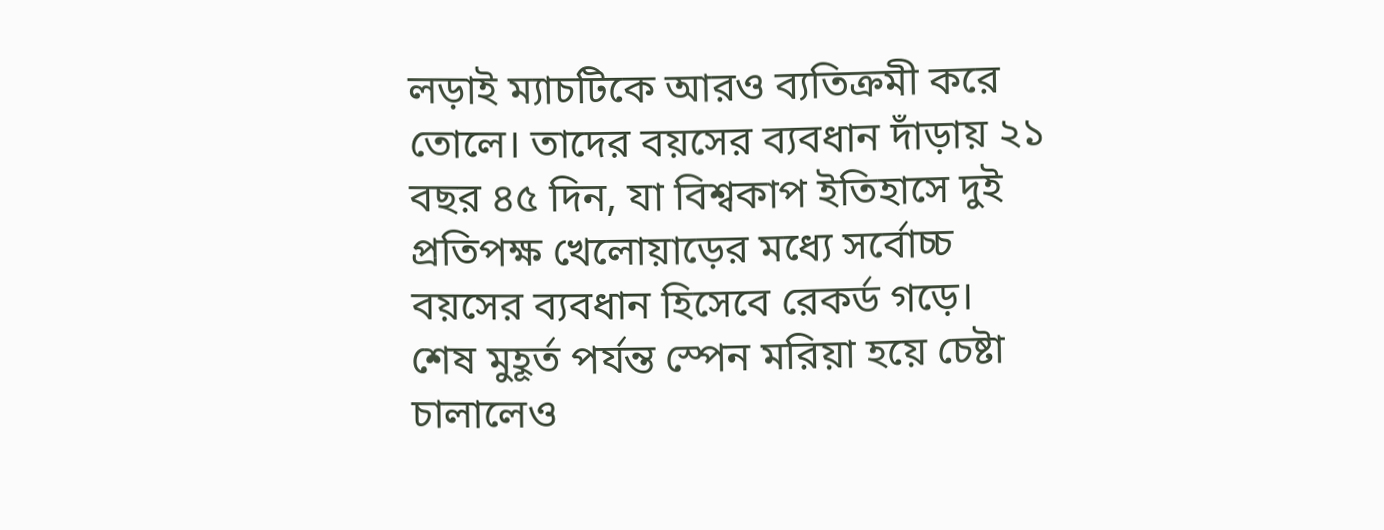লড়াই ম্যাচটিকে আরও ব্যতিক্রমী করে তোলে। তাদের বয়সের ব্যবধান দাঁড়ায় ২১ বছর ৪৫ দিন, যা বিশ্বকাপ ইতিহাসে দুই প্রতিপক্ষ খেলোয়াড়ের মধ্যে সর্বোচ্চ বয়সের ব্যবধান হিসেবে রেকর্ড গড়ে।
শেষ মুহূর্ত পর্যন্ত স্পেন মরিয়া হয়ে চেষ্টা চালালেও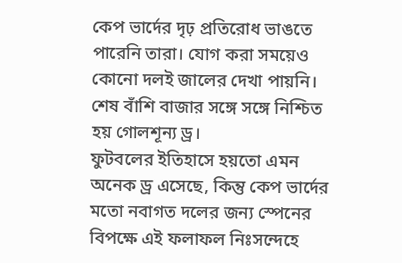কেপ ভার্দের দৃঢ় প্রতিরোধ ভাঙতে পারেনি তারা। যোগ করা সময়েও কোনো দলই জালের দেখা পায়নি। শেষ বাঁশি বাজার সঙ্গে সঙ্গে নিশ্চিত হয় গোলশূন্য ড্র।
ফুটবলের ইতিহাসে হয়তো এমন অনেক ড্র এসেছে, কিন্তু কেপ ভার্দের মতো নবাগত দলের জন্য স্পেনের বিপক্ষে এই ফলাফল নিঃসন্দেহে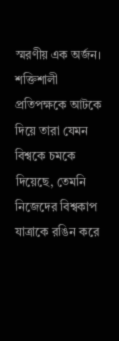স্মরণীয় এক অর্জন। শক্তিশালী প্রতিপক্ষকে আটকে দিয়ে তারা যেমন বিশ্বকে চমকে দিয়েছে, তেমনি নিজেদের বিশ্বকাপ যাত্রাকে রঙিন করে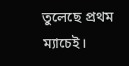তুলেছে প্রথম ম্যাচেই।